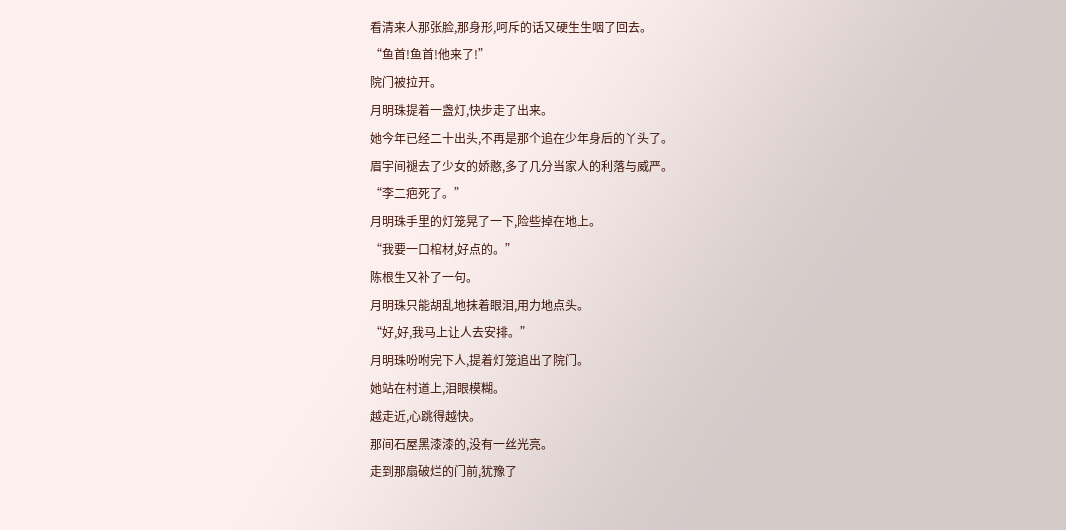看清来人那张脸,那身形,呵斥的话又硬生生咽了回去。
“鱼首!鱼首!他来了!”
院门被拉开。
月明珠提着一盏灯,快步走了出来。
她今年已经二十出头,不再是那个追在少年身后的丫头了。
眉宇间褪去了少女的娇憨,多了几分当家人的利落与威严。
“李二疤死了。”
月明珠手里的灯笼晃了一下,险些掉在地上。
“我要一口棺材,好点的。”
陈根生又补了一句。
月明珠只能胡乱地抹着眼泪,用力地点头。
“好,好,我马上让人去安排。”
月明珠吩咐完下人,提着灯笼追出了院门。
她站在村道上,泪眼模糊。
越走近,心跳得越快。
那间石屋黑漆漆的,没有一丝光亮。
走到那扇破烂的门前,犹豫了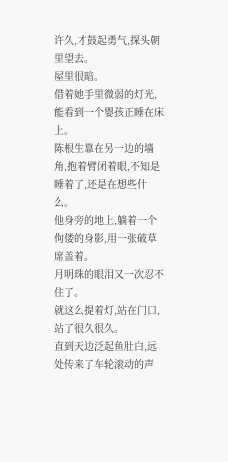许久,才鼓起勇气,探头朝里望去。
屋里很暗。
借着她手里微弱的灯光,能看到一个婴孩正睡在床上。
陈根生靠在另一边的墙角,抱着臂闭着眼,不知是睡着了,还是在想些什么。
他身旁的地上,躺着一个佝偻的身影,用一张破草席盖着。
月明珠的眼泪又一次忍不住了。
就这么提着灯,站在门口,站了很久很久。
直到天边泛起鱼肚白,远处传来了车轮滚动的声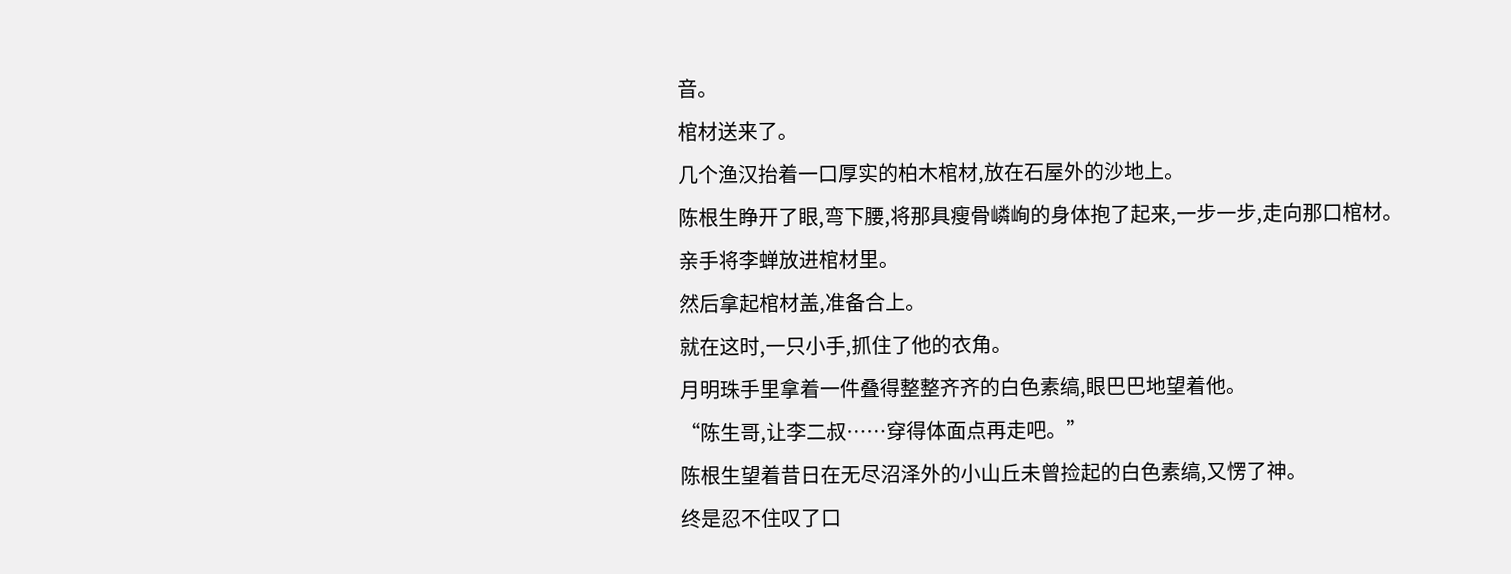音。
棺材送来了。
几个渔汉抬着一口厚实的柏木棺材,放在石屋外的沙地上。
陈根生睁开了眼,弯下腰,将那具瘦骨嶙峋的身体抱了起来,一步一步,走向那口棺材。
亲手将李蝉放进棺材里。
然后拿起棺材盖,准备合上。
就在这时,一只小手,抓住了他的衣角。
月明珠手里拿着一件叠得整整齐齐的白色素缟,眼巴巴地望着他。
“陈生哥,让李二叔……穿得体面点再走吧。”
陈根生望着昔日在无尽沼泽外的小山丘未曾捡起的白色素缟,又愣了神。
终是忍不住叹了口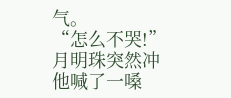气。
“怎么不哭!”
月明珠突然冲他喊了一嗓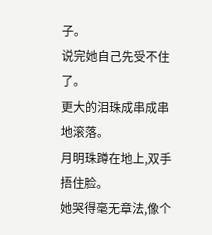子。
说完她自己先受不住了。
更大的泪珠成串成串地滚落。
月明珠蹲在地上,双手捂住脸。
她哭得毫无章法,像个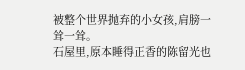被整个世界抛弃的小女孩,肩膀一耸一耸。
石屋里,原本睡得正香的陈留光也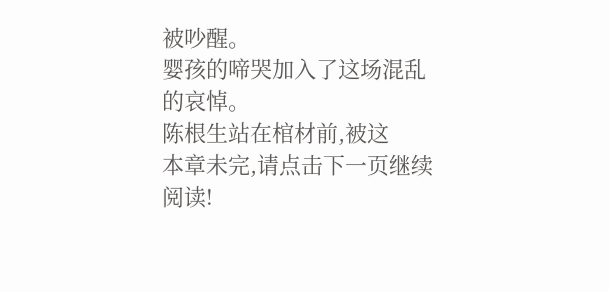被吵醒。
婴孩的啼哭加入了这场混乱的哀悼。
陈根生站在棺材前,被这
本章未完,请点击下一页继续阅读!